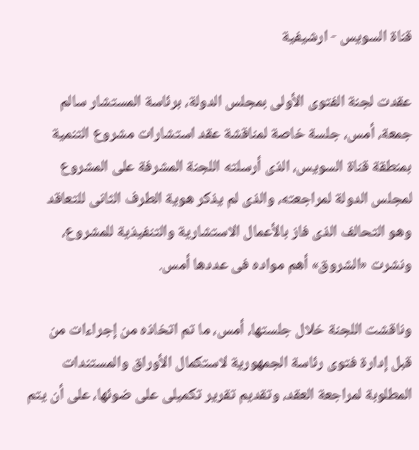قناة السويس - ارشيفية

عقدت لجنة الفتوى الأولى بمجلس الدولة، برئاسة المستشار سالم جمعة، أمس، جلسة خاصة لمناقشة عقد استشارات مشروع التنمية بمنطقة قناة السويس، الذى أرسلته اللجنة المشرفة على المشروع لمجلس الدولة لمراجعته، والذى لم يذكر هوية الطرف الثانى للتعاقد وهو التحالف الذى فاز بالأعمال الاستشارية والتنفيذية للمشروع، ونشرت «الشروق» أهم مواده فى عددها أمس.

وناقشت اللجنة خلال جلستها، أمس، ما تم اتخاذه من إجراءات من قبل إدارة فتوى رئاسة الجمهورية لاستكمال الأوراق والمستندات المطلوبة لمراجعة العقد، وتقديم تقرير تكميلى على ضوئها، على أن يتم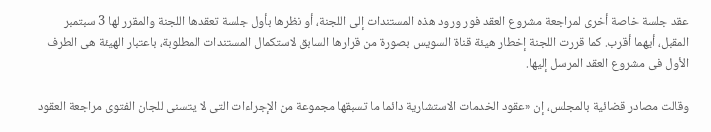عقد جلسة خاصة أخرى لمراجعة مشروع العقد فور ورود هذه المستندات إلى اللجنة، أو نظرها بأول جلسة تعقدها اللجنة والمقرر لها 3 سبتمبر المقبل، أيهما أقرب. كما قررت اللجنة إخطار هيئة قناة السويس بصورة من قرارها السابق لاستكمال المستندات المطلوبة، باعتبار الهيئة هى الطرف الأول فى مشروع العقد المرسل إليها.

وقالت مصادر قضائية بالمجلس، إن «عقود الخدمات الاستشارية دائما ما تسبقها مجموعة من الإجراءات التى لا يتسنى للجان الفتوى مراجعة العقود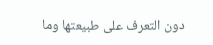دون التعرف على طبيعتها وما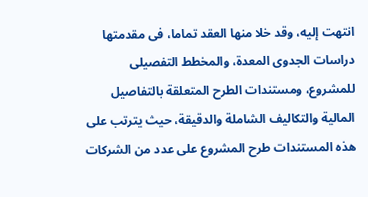انتهت إليه، وقد خلا منها العقد تماما، فى مقدمتها دراسات الجدوى المعدة، والمخطط التفصيلى للمشروع، ومستندات الطرح المتعلقة بالتفاصيل المالية والتكاليف الشاملة والدقيقة، حيث يترتب على هذه المستندات طرح المشروع على عدد من الشركات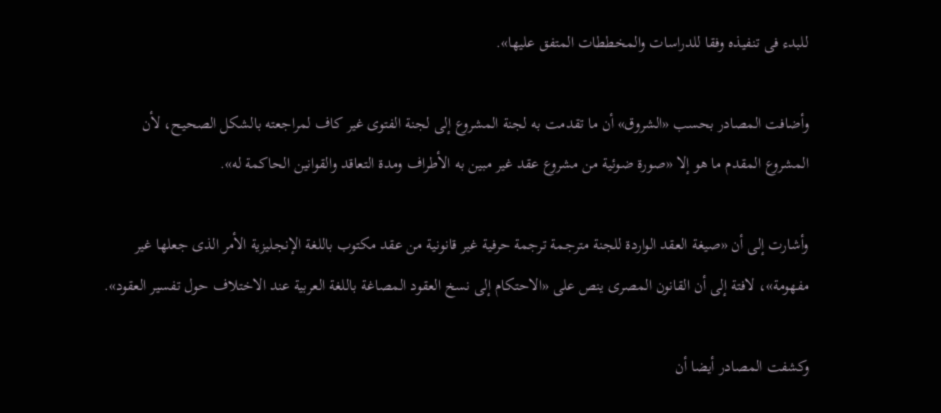للبدء فى تنفيذه وفقا للدراسات والمخططات المتفق عليها».

وأضافت المصادر بحسب «الشروق» أن ما تقدمت به لجنة المشروع إلى لجنة الفتوى غير كاف لمراجعته بالشكل الصحيح، لأن المشروع المقدم ما هو إلا «صورة ضوئية من مشروع عقد غير مبين به الأطراف ومدة التعاقد والقوانين الحاكمة له».

وأشارت إلى أن «صيغة العقد الواردة للجنة مترجمة ترجمة حرفية غير قانونية من عقد مكتوب باللغة الإنجليزية الأمر الذى جعلها غير مفهومة»، لافتة إلى أن القانون المصرى ينص على «الاحتكام إلى نسخ العقود المصاغة باللغة العربية عند الاختلاف حول تفسير العقود».

وكشفت المصادر أيضا أن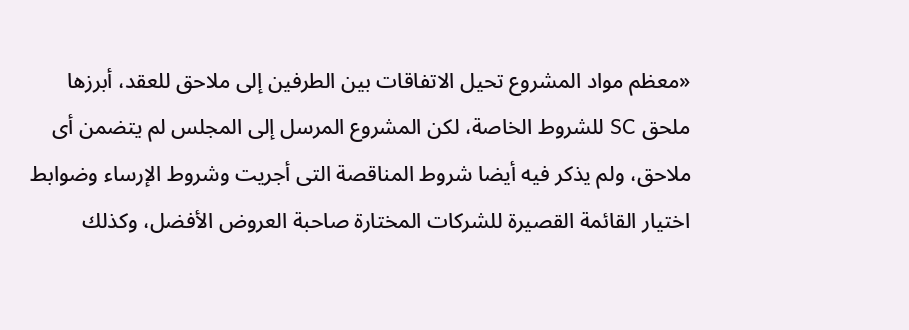«معظم مواد المشروع تحيل الاتفاقات بين الطرفين إلى ملاحق للعقد، أبرزها ملحق SC للشروط الخاصة، لكن المشروع المرسل إلى المجلس لم يتضمن أى ملاحق، ولم يذكر فيه أيضا شروط المناقصة التى أجريت وشروط الإرساء وضوابط اختيار القائمة القصيرة للشركات المختارة صاحبة العروض الأفضل، وكذلك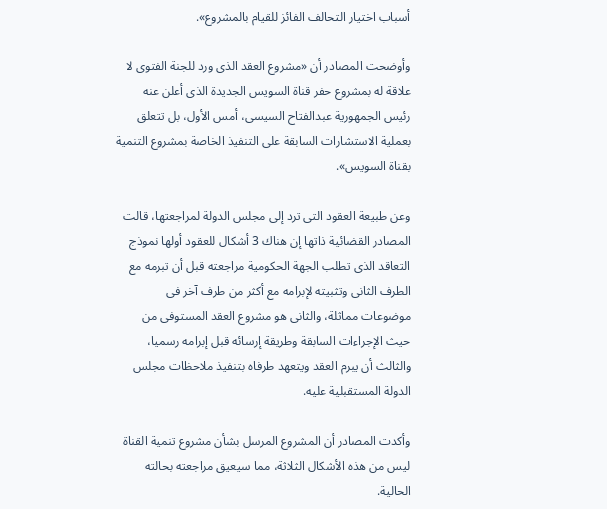أسباب اختيار التحالف الفائز للقيام بالمشروع».

وأوضحت المصادر أن «مشروع العقد الذى ورد للجنة الفتوى لا علاقة له بمشروع حفر قناة السويس الجديدة الذى أعلن عنه رئيس الجمهورية عبدالفتاح السيسى، أمس الأول، بل تتعلق بعملية الاستشارات السابقة على التنفيذ الخاصة بمشروع التنمية بقناة السويس».

وعن طبيعة العقود التى ترد إلى مجلس الدولة لمراجعتها، قالت المصادر القضائية ذاتها إن هناك 3 أشكال للعقود أولها نموذج التعاقد الذى تطلب الجهة الحكومية مراجعته قبل أن تبرمه مع الطرف الثانى وتثبيته لإبرامه مع أكثر من طرف آخر فى موضوعات مماثلة، والثانى هو مشروع العقد المستوفى من حيث الإجراءات السابقة وطريقة إرسائه قبل إبرامه رسميا، والثالث أن يبرم العقد ويتعهد طرفاه بتنفيذ ملاحظات مجلس الدولة المستقبلية عليه.

وأكدت المصادر أن المشروع المرسل بشأن مشروع تنمية القناة ليس من هذه الأشكال الثلاثة، مما سيعيق مراجعته بحالته الحالية.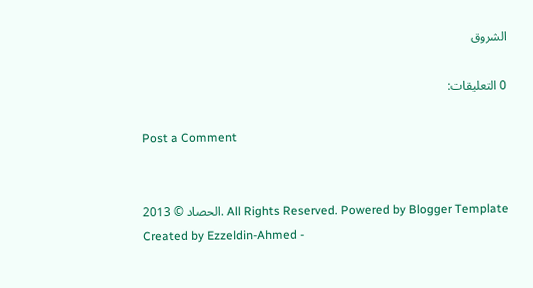الشروق

0 التعليقات:

Post a Comment


الحصاد © 2013. All Rights Reserved. Powered by Blogger Template Created by Ezzeldin-Ahmed -